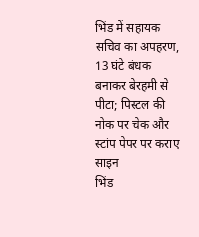भिंड में सहायक सचिव का अपहरण, 13 घंटे बंधक बनाकर बेरहमी से पीटा; पिस्टल की नोक पर चेक और स्टांप पेपर पर कराए साइन
भिंड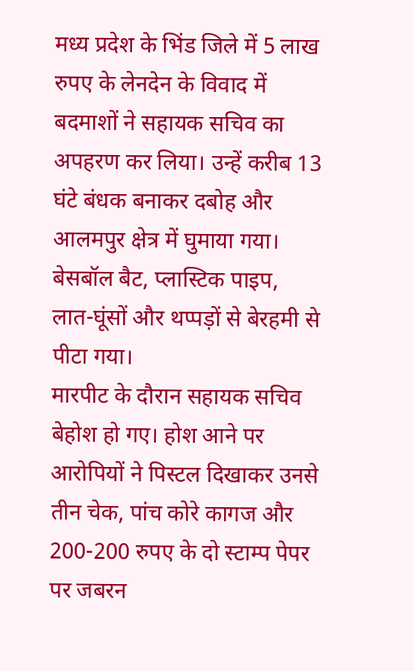मध्य प्रदेश के भिंड जिले में 5 लाख रुपए के लेनदेन के विवाद में बदमाशों ने सहायक सचिव का अपहरण कर लिया। उन्हें करीब 13 घंटे बंधक बनाकर दबोह और आलमपुर क्षेत्र में घुमाया गया। बेसबॉल बैट, प्लास्टिक पाइप, लात-घूंसों और थप्पड़ों से बेरहमी से पीटा गया।
मारपीट के दौरान सहायक सचिव बेहोश हो गए। होश आने पर आरोपियों ने पिस्टल दिखाकर उनसे तीन चेक, पांच कोरे कागज और 200-200 रुपए के दो स्टाम्प पेपर पर जबरन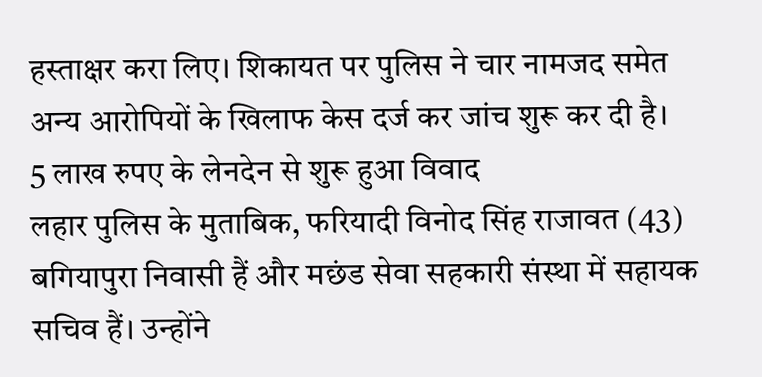हस्ताक्षर करा लिए। शिकायत पर पुलिस ने चार नामजद समेत अन्य आरोपियों के खिलाफ केस दर्ज कर जांच शुरू कर दी है।
5 लाख रुपए के लेनदेन से शुरू हुआ विवाद
लहार पुलिस के मुताबिक, फरियादी विनोद सिंह राजावत (43) बगियापुरा निवासी हैं और मछंड सेवा सहकारी संस्था में सहायक सचिव हैं। उन्होंने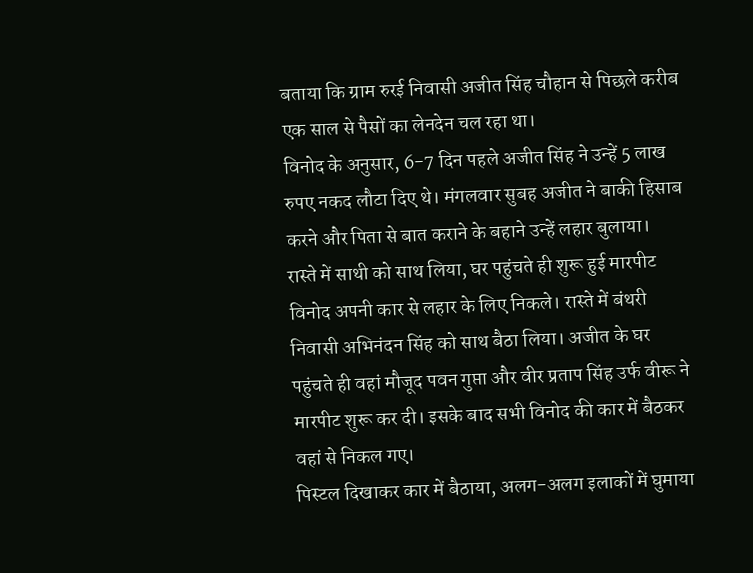बताया कि ग्राम रुरई निवासी अजीत सिंह चौहान से पिछले करीब एक साल से पैसों का लेनदेन चल रहा था।
विनोद के अनुसार, 6-7 दिन पहले अजीत सिंह ने उन्हें 5 लाख रुपए नकद लौटा दिए थे। मंगलवार सुबह अजीत ने बाकी हिसाब करने और पिता से बात कराने के बहाने उन्हें लहार बुलाया।
रास्ते में साथी को साथ लिया, घर पहुंचते ही शुरू हुई मारपीट
विनोद अपनी कार से लहार के लिए निकले। रास्ते में बंथरी निवासी अभिनंदन सिंह को साथ बैठा लिया। अजीत के घर पहुंचते ही वहां मौजूद पवन गुप्ता और वीर प्रताप सिंह उर्फ वीरू ने मारपीट शुरू कर दी। इसके बाद सभी विनोद की कार में बैठकर वहां से निकल गए।
पिस्टल दिखाकर कार में बैठाया, अलग-अलग इलाकों में घुमाया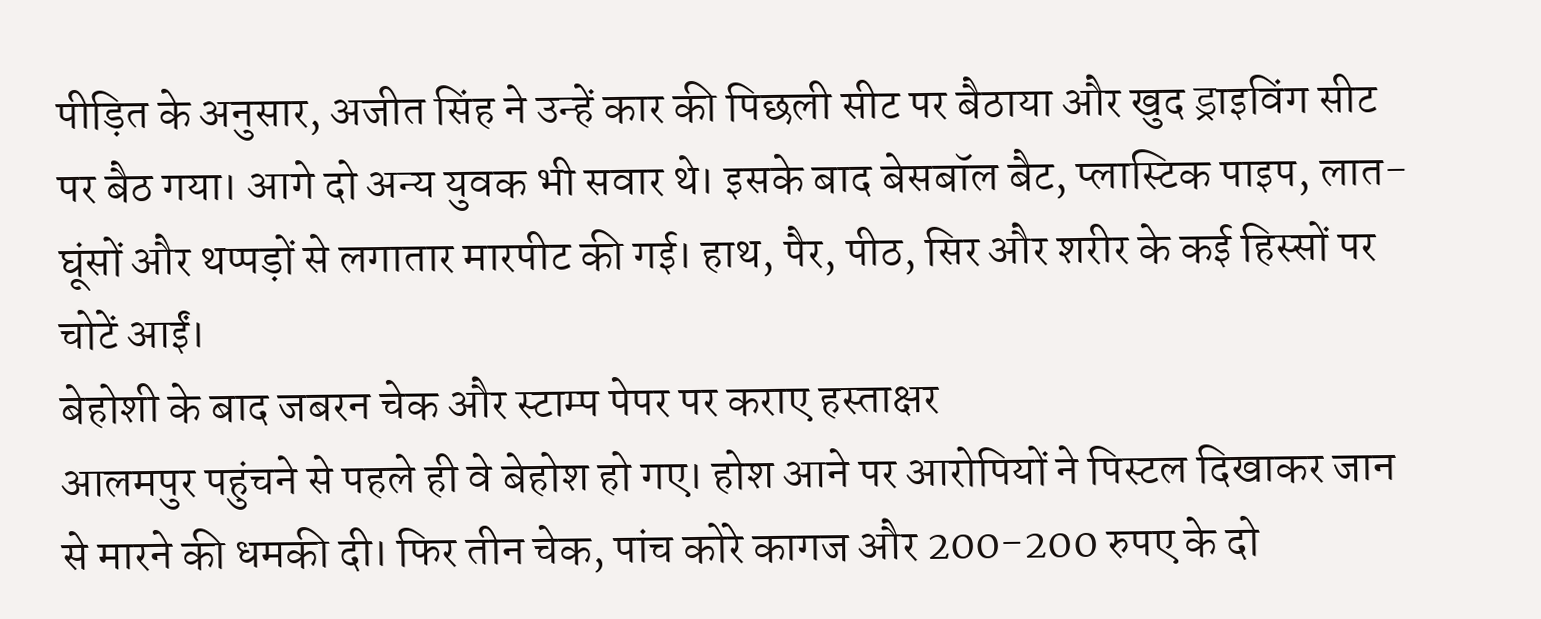पीड़ित के अनुसार, अजीत सिंह ने उन्हें कार की पिछली सीट पर बैठाया और खुद ड्राइविंग सीट पर बैठ गया। आगे दो अन्य युवक भी सवार थे। इसके बाद बेसबॉल बैट, प्लास्टिक पाइप, लात-घूंसों और थप्पड़ों से लगातार मारपीट की गई। हाथ, पैर, पीठ, सिर और शरीर के कई हिस्सों पर चोटें आईं।
बेहोशी के बाद जबरन चेक और स्टाम्प पेपर पर कराए हस्ताक्षर
आलमपुर पहुंचने से पहले ही वे बेहोश हो गए। होश आने पर आरोपियों ने पिस्टल दिखाकर जान से मारने की धमकी दी। फिर तीन चेक, पांच कोरे कागज और 200-200 रुपए के दो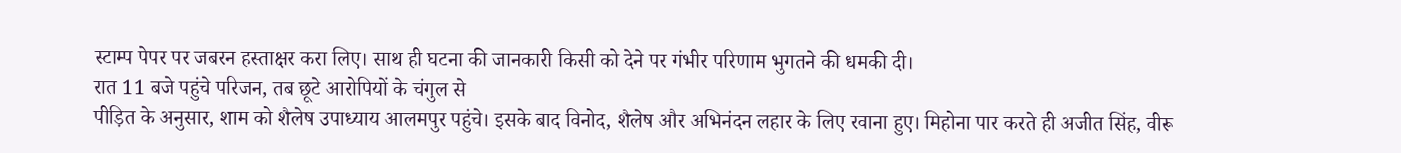स्टाम्प पेपर पर जबरन हस्ताक्षर करा लिए। साथ ही घटना की जानकारी किसी को देने पर गंभीर परिणाम भुगतने की धमकी दी।
रात 11 बजे पहुंचे परिजन, तब छूटे आरोपियों के चंगुल से
पीड़ित के अनुसार, शाम को शैलेष उपाध्याय आलमपुर पहुंचे। इसके बाद विनोद, शैलेष और अभिनंदन लहार के लिए रवाना हुए। मिहोना पार करते ही अजीत सिंह, वीरू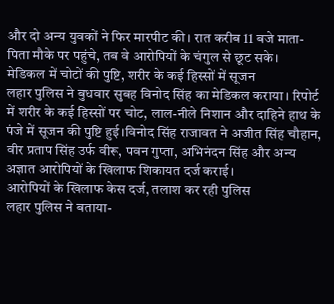और दो अन्य युवकों ने फिर मारपीट की। रात करीब 11 बजे माता-पिता मौके पर पहुंचे, तब वे आरोपियों के चंगुल से छूट सके।
मेडिकल में चोटों की पुष्टि, शरीर के कई हिस्सों में सूजन
लहार पुलिस ने बुधवार सुबह विनोद सिंह का मेडिकल कराया। रिपोर्ट में शरीर के कई हिस्सों पर चोट, लाल-नीले निशान और दाहिने हाथ के पंजे में सूजन की पुष्टि हुई।विनोद सिंह राजावत ने अजीत सिंह चौहान, वीर प्रताप सिंह उर्फ वीरू, पवन गुप्ता, अभिनंदन सिंह और अन्य अज्ञात आरोपियों के खिलाफ शिकायत दर्ज कराई।
आरोपियों के खिलाफ केस दर्ज, तलाश कर रही पुलिस
लहार पुलिस ने बताया-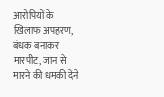आरोपियों के खिलाफ अपहरण, बंधक बनाकर मारपीट, जान से मारने की धमकी देने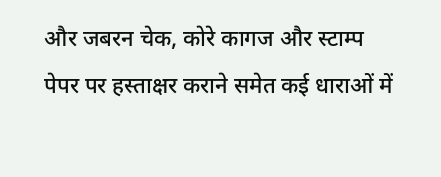और जबरन चेक, कोरे कागज और स्टाम्प पेपर पर हस्ताक्षर कराने समेत कई धाराओं में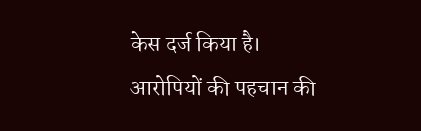केस दर्ज किया है। आरोपियों की पहचान की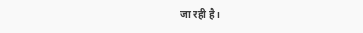जा रही है।